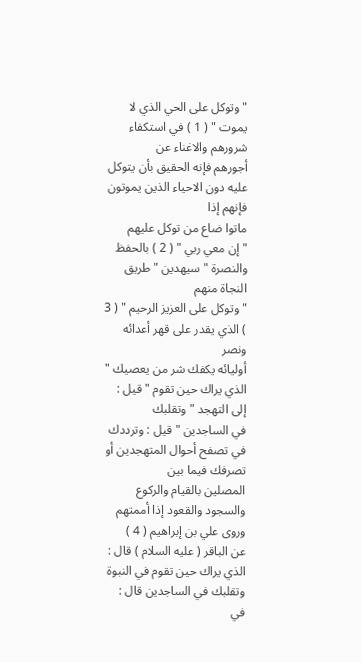" وتوكل على الحي الذي لا يموت " ( 1 ) في استكفاء شرورهم والاغناء عن
أجورهم فإنه الحقيق بأن يتوكل عليه دون الاحياء الذين يموتون فإنهم إذا
ماتوا ضاع من توكل عليهم
" إن معي ربي " ( 2 ) بالحفظ والنصرة " سيهدين " طريق النجاة منهم
" وتوكل على العزيز الرحيم " ( 3 ) الذي يقدر على قهر أعدائه ونصر
أوليائه يكفك شر من يعصيك " الذي يراك حين تقوم " قيل : إلى التهجد " وتقلبك
في الساجدين " قيل : وترددك في تصفح أحوال المتهجدين أو تصرفك فيما بين
المصلين بالقيام والركوع والسجود والقعود إذا أممتهم وروى علي بن إبراهيم ( 4 )
عن الباقر ( عليه السلام ) قال : الذي يراك حين تقوم في النبوة وتقلبك في الساجدين قال :
في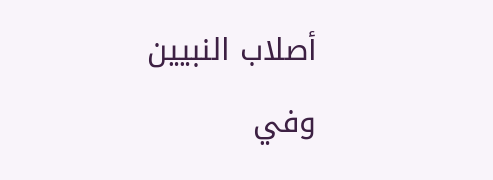أصلاب النبيين وفي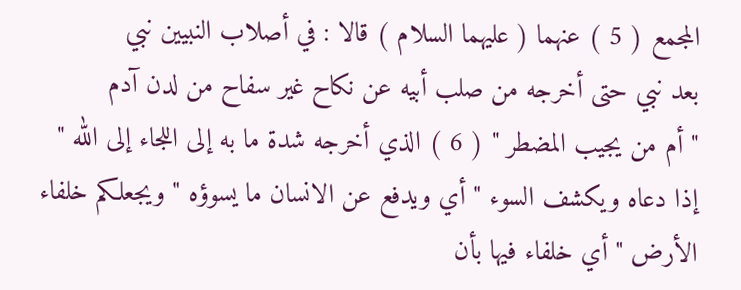المجمع ( 5 ) عنهما ( عليهما السلام ) قالا : في أصلاب النبيين نبي
بعد نبي حتى أخرجه من صلب أبيه عن نكاح غير سفاح من لدن آدم
" أم من يجيب المضطر " ( 6 ) الذي أخرجه شدة ما به إلى اللجاء إلى الله "
إذا دعاه ويكشف السوء " أي ويدفع عن الانسان ما يسوؤه " ويجعلكم خلفاء
الأرض " أي خلفاء فيها بأن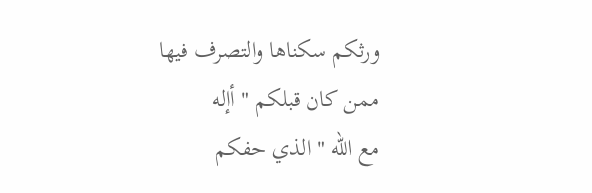ورثكم سكناها والتصرف فيها ممن كان قبلكم " أإله
مع الله " الذي حفكم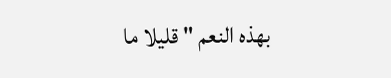بهذه النعم " قليلا ما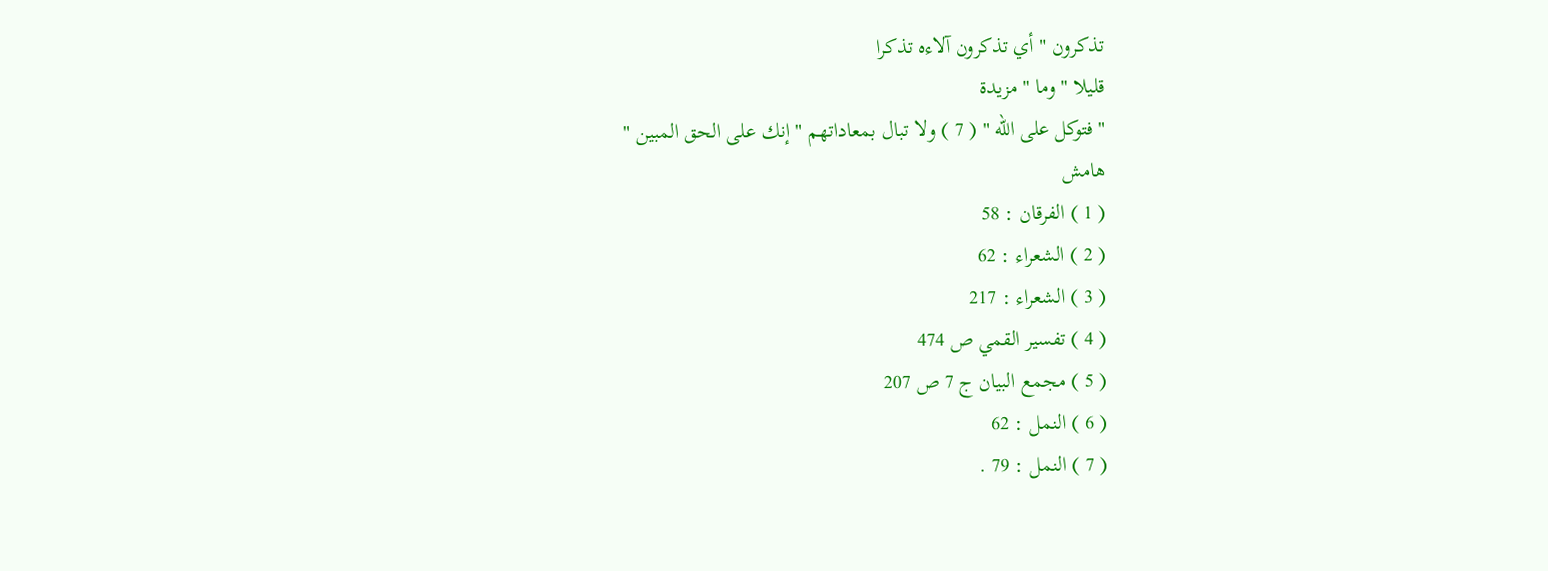تذكرون " أي تذكرون آلاءه تذكرا
قليلا " وما " مزيدة
" فتوكل على الله " ( 7 ) ولا تبال بمعاداتهم " إنك على الحق المبين "
هامش
( 1 ) الفرقان : 58
( 2 ) الشعراء : 62
( 3 ) الشعراء : 217
( 4 ) تفسير القمي ص 474
( 5 ) مجمع البيان ج 7 ص 207
( 6 ) النمل : 62
( 7 ) النمل : 79 .